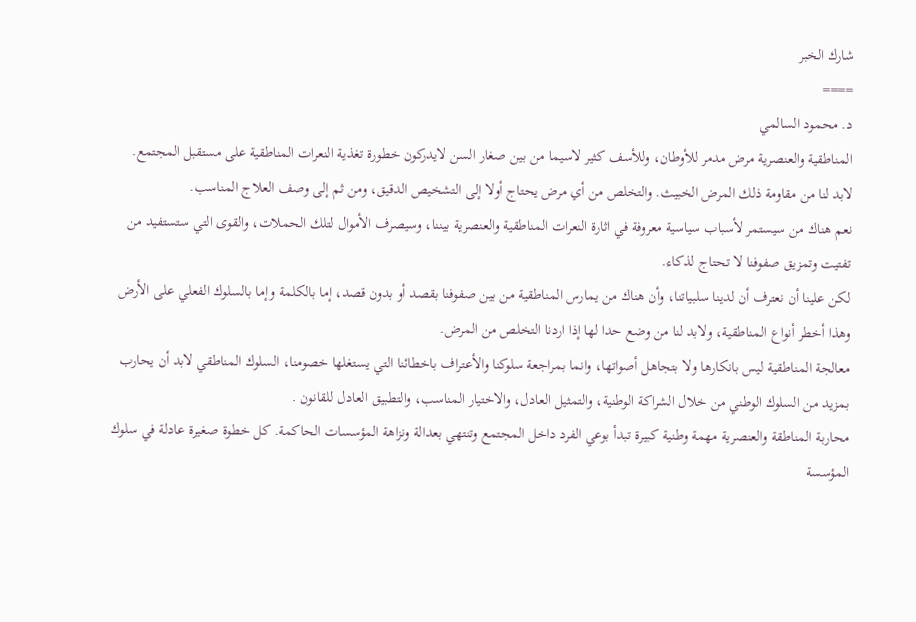شارك الخبر
====
د. محمود السالمي
المناطقية والعنصرية مرض مدمر للأوطان، وللأسف كثير لاسيما من بين صغار السن لايدركون خطورة تغذية النعرات المناطقية على مستقبل المجتمع.
لابد لنا من مقاومة ذلك المرض الخبيث. والتخلص من أي مرض يحتاج أولا إلى التشخيص الدقيق، ومن ثم إلى وصف العلاج المناسب.
نعم هناك من سيستمر لأسباب سياسية معروفة في اثارة النعرات المناطقية والعنصرية بيننا، وسيصرف الأموال لتلك الحملات، والقوى التي ستستفيد من تفتيت وتمزيق صفوفنا لا تحتاج لذكاء.
لكن علينا أن نعترف أن لدينا سلبياتنا، وأن هناك من يمارس المناطقية من بين صفوفنا بقصد أو بدون قصد، إما بالكلمة وإما بالسلوك الفعلي على الأرض وهذا أخطر أنواع المناطقية، ولابد لنا من وضع حدا لها إذا اردنا التخلص من المرض.
معالجة المناطقية ليس بانكارها ولا بتجاهل أصواتها، وانما بمراجعة سلوكنا والأعتراف باخطائنا التي يستغلها خصومنا، السلوك المناطقي لابد أن يحارب بمزيد من السلوك الوطني من خلال الشراكة الوطنية، والتمثيل العادل، والاختيار المناسب، والتطبيق العادل للقانون .
محاربة المناطقة والعنصرية مهمة وطنية كبيرة تبدأ بوعي الفرد داخل المجتمع وتنتهي بعدالة ونزاهة المؤسسات الحاكمة. كل خطوة صغيرة عادلة في سلوك المؤسسة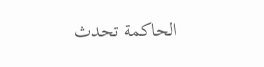الحاكمة تحدث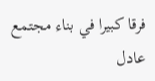فرقا كبيرا في بناء مجتمع عادل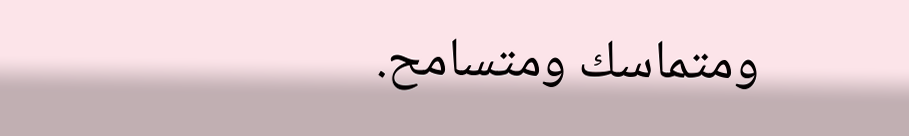ومتماسك ومتسامح.